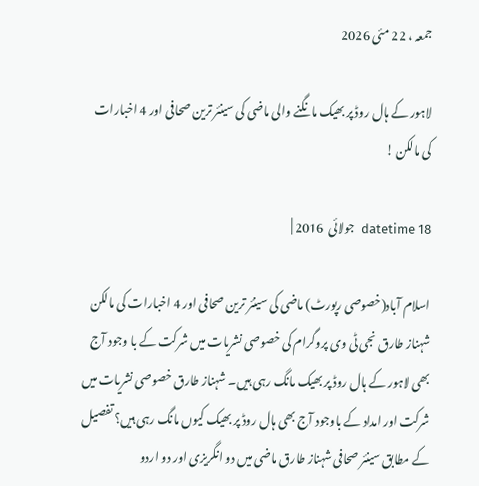جمعہ ، 22 مئی 2026

لاہور کے ہال روڈ پر بھیک مانگنے والی ماضی کی سینئر ترین صحافی اور 4 اخبارات کی مالکن !

datetime 18  جولائی  2016 |

اسلام آباد(خصوصی رپورٹ) ماضی کی سینئر ترین صحافی اور 4 اخبارات کی مالکن شہناز طارق نجی ٹی وی پروگرام کی خصوصی نشریات میں شرکت کے با وجود آج بھی لاہور کے ہال روڈ پر بھیک مانگ رہی ہیں۔ شہناز طارق خصوصی نشریات میں شرکت اور امداد کے باوجود آج بھی ہال روڈ پر بھیک کیوں مانگ رہی ہیں؟ تفصیل کے مطابق سینئر صحافی شہناز طارق ماضی میں دو انگریزی اور دو اردو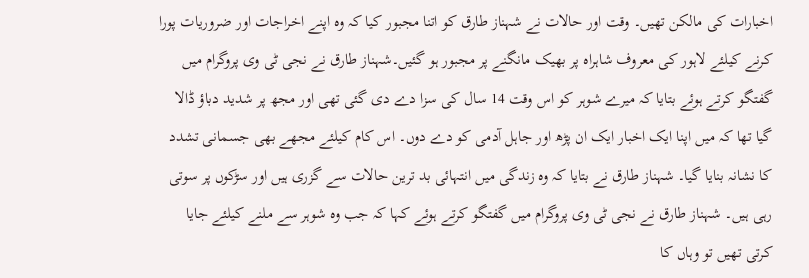اخبارات کی مالکن تھیں۔ وقت اور حالات نے شہناز طارق کو اتنا مجبور کیا کہ وہ اپنے اخراجات اور ضروریات پورا کرنے کیلئے لاہور کی معروف شاہراہ پر بھیک مانگنے پر مجبور ہو گئیں۔شہناز طارق نے نجی ٹی وی پروگرام میں گفتگو کرتے ہوئے بتایا کہ میرے شوہر کو اس وقت 14 سال کی سزا دے دی گئی تھی اور مجھ پر شدید دباؤ ڈالا گیا تھا کہ میں اپنا ایک اخبار ایک ان پڑھ اور جاہل آدمی کو دے دوں۔ اس کام کیلئے مجھے بھی جسمانی تشدد کا نشانہ بنایا گیا۔ شہناز طارق نے بتایا کہ وہ زندگی میں انتہائی بد ترین حالات سے گزری ہیں اور سڑکوں پر سوتی رہی ہیں۔ شہناز طارق نے نجی ٹی وی پروگرام میں گفتگو کرتے ہوئے کہا کہ جب وہ شوہر سے ملنے کیلئے جایا کرتی تھیں تو وہاں کا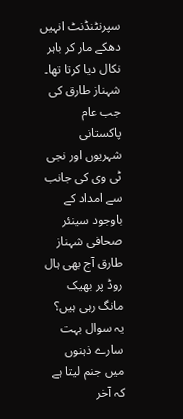سپرنٹنڈنٹ انہیں دھکے مار کر باہر نکال دیا کرتا تھا۔
شہناز طارق کی جب عام پاکستانی شہریوں اور نجی ٹی وی کی جانب سے امداد کے باوجود سینئر صحافی شہناز طارق آج بھی ہال روڈ پر بھیک مانگ رہی ہیں؟ یہ سوال بہت سارے ذہنوں میں جنم لیتا ہے کہ آخر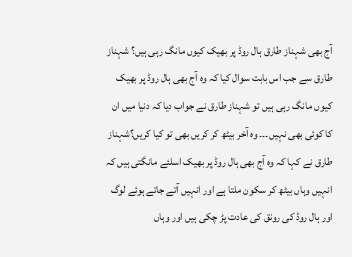آج بھی شہناز طارق ہال روڈ پر بھیک کیوں مانگ رہی ہیں؟ شہناز طارق سے جب اس بابت سوال کیا کہ وہ آج بھی ہال روڈ پر بھیک کیوں مانگ رہی ہیں تو شہناز طارق نے جواب دیا کہ دنیا میں ان کا کوئی بھی نہیں۔۔۔ وہ آخر بیٹھ کر کریں بھی تو کیا کریں؟شہناز طارق نے کہا کہ وہ آج بھی ہال روڈ پر بھیک اسلئے مانگتی ہیں کہ انہیں وہاں بیٹھ کر سکون ملتا ہے اور انہیں آتے جاتے ہوئے لوگ اور ہال روڈ کی رونق کی عادت پڑ چکی ہیں اور وہاں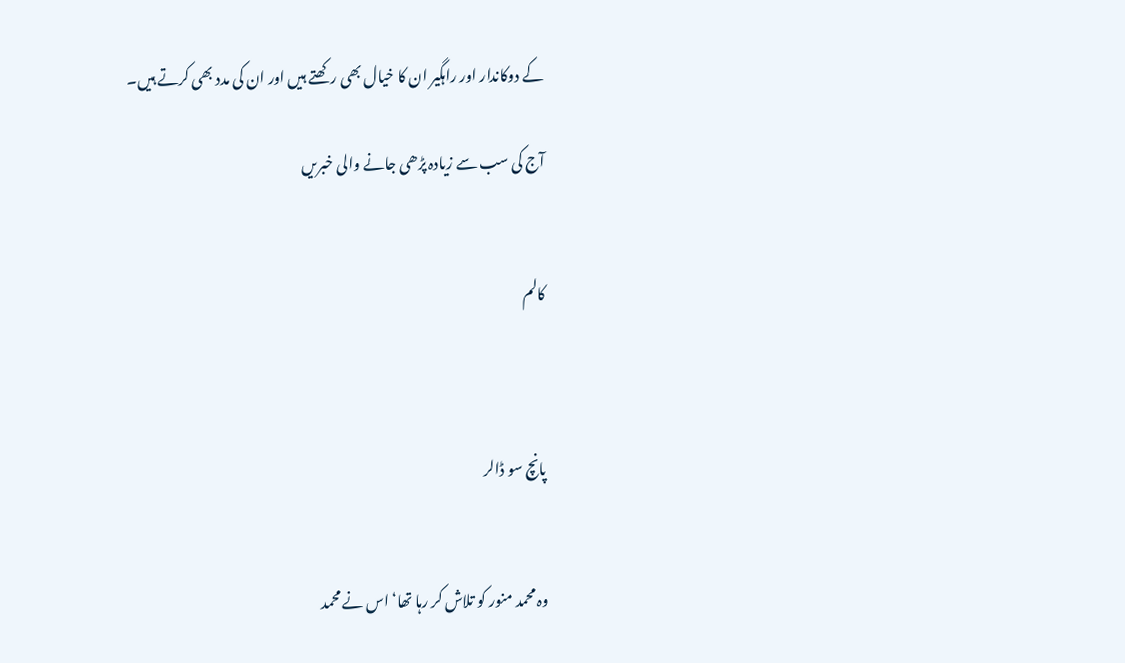کے دوکاندار اور راہگیر ان کا خیال بھی رکھتے ہیں اور ان کی مدد بھی کرتے ہیں۔

آج کی سب سے زیادہ پڑھی جانے والی خبریں


کالم



پانچ سو ڈالر


وہ محمد منور کو تلاش کر رہا تھا‘ اس نے محمد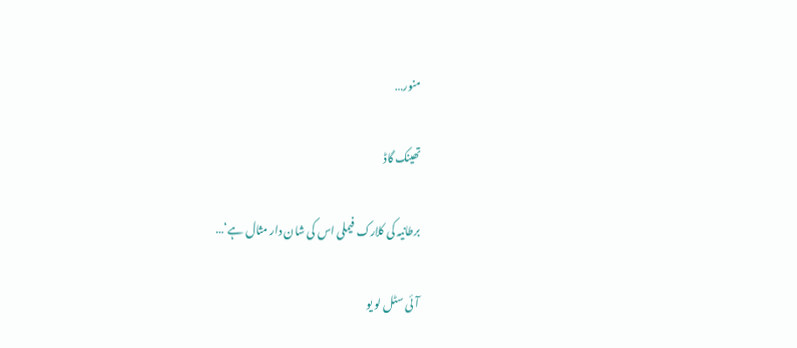منور…

تھینک گاڈ

برطانیہ کی کلارک فیملی اس کی شان دار مثال ہے‘…

آئی سٹل لو یو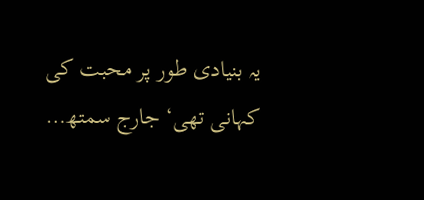یہ بنیادی طور پر محبت کی کہانی تھی‘ جارج سمتھ…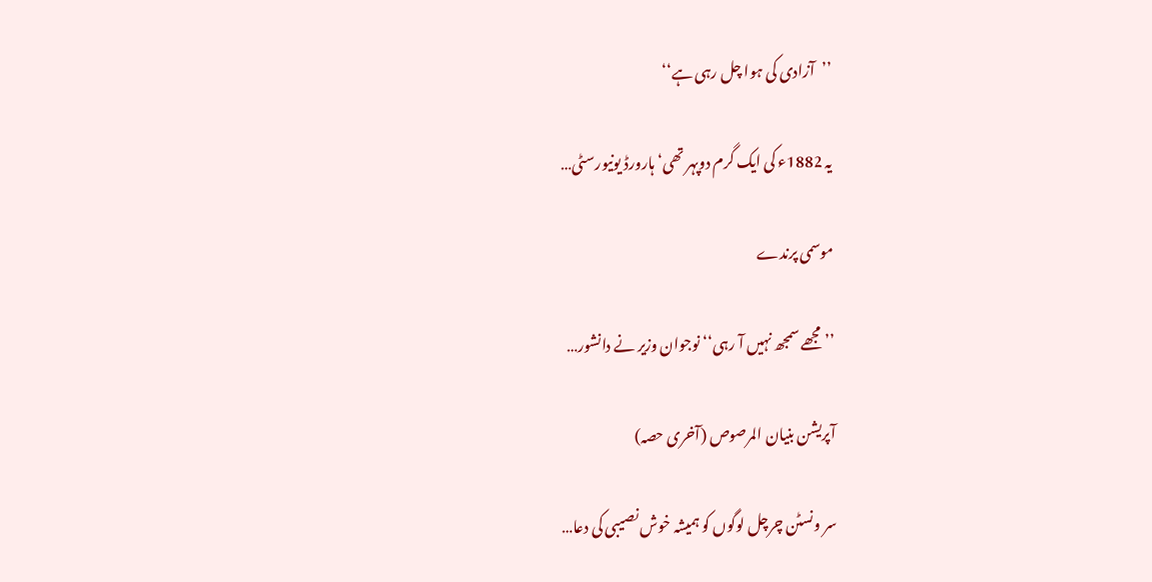’’آزادی کی ہوا چل رہی ہے‘‘

یہ 1882ء کی ایک گرم دوپہر تھی‘ ہارورڈ یونیورسٹی…

موسمی پرندے

’’ مجھے سمجھ نہیں آ رہی‘‘ نوجوان وزیر نے دانشور…

آپریشن بنیان المرصوص (آخری حصہ)

سر ونسٹن چرچل لوگوں کو ہمیشہ خوش نصیبی کی دعا…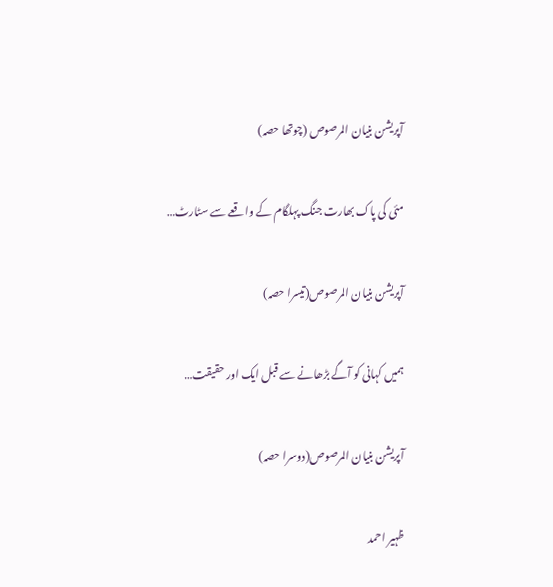آپریشن بنیان المرصوص (چوتھا حصہ)

مئی کی پاک بھارت جنگ پہلگام کے واقعے سے سٹارٹ…

آپریشن بنیان المرصوص(تیسرا حصہ)

ہمیں کہانی کو آگے بڑھانے سے قبل ایک اور حقیقت…

آپریشن بنیان المرصوص(دوسرا حصہ)

ظہیر احمد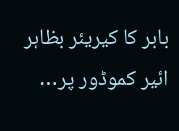بابر کا کیریئر بظاہر ائیر کموڈور پر…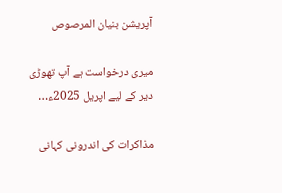آپریشن بنیان المرصوص

میری درخواست ہے آپ تھوڑی دیر کے لیے اپریل 2025ء…

مذاکرات کی اندرونی کہانی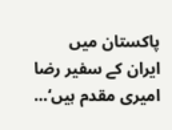پاکستان میں ایران کے سفیر رضا امیری مقدم ہیں‘…